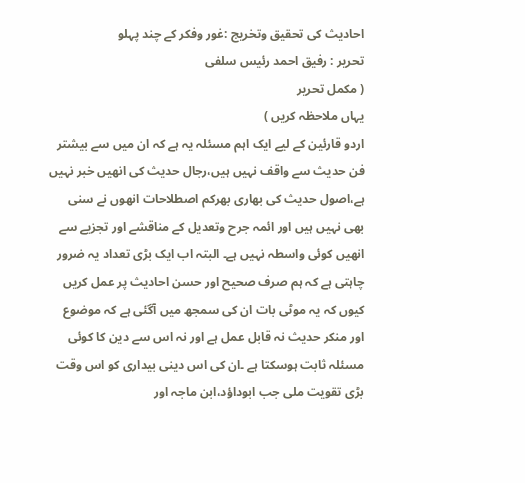احادیث کی تحقیق وتخریج :غور وفکر کے چند پہلو
تحریر : رفیق احمد رئیس سلفی
( مکمل تحریر
یہاں ملاحظہ کریں )
اردو قارئین کے لیے ایک اہم مسئلہ یہ ہے کہ ان میں سے بیشتر فن حدیث سے واقف نہیں ہیں،رجال حدیث کی انھیں خبر نہیں ہے،اصول حدیث کی بھاری بھرکم اصطلاحات انھوں نے سنی بھی نہیں ہیں اور ائمہ جرح وتعدیل کے مناقشے اور تجزیے سے انھیں کوئی واسطہ نہیں ہے۔ البتہ اب ایک بڑی تعداد یہ ضرور چاہتی ہے کہ ہم صرف صحیح اور حسن احادیث پر عمل کریں کیوں کہ یہ موٹی بات ان کی سمجھ میں آگئی ہے کہ موضوع اور منکر حدیث نہ قابل عمل ہے اور نہ اس سے دین کا کوئی مسئلہ ثابت ہوسکتا ہے ۔ان کی اس دینی بیداری کو اس وقت بڑی تقویت ملی جب ابوداؤد،ابن ماجہ اور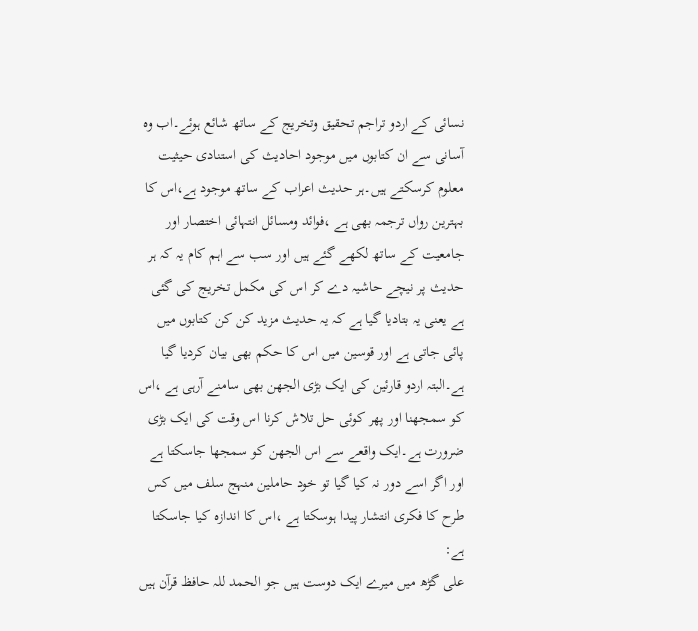نسائی کے اردو تراجم تحقیق وتخریج کے ساتھ شائع ہوئے۔اب وہ آسانی سے ان کتابوں میں موجود احادیث کی استنادی حیثیت معلوم کرسکتے ہیں۔ہر حدیث اعراب کے ساتھ موجود ہے،اس کا بہترین رواں ترجمہ بھی ہے ،فوائد ومسائل انتہائی اختصار اور جامعیت کے ساتھ لکھے گئے ہیں اور سب سے اہم کام یہ کہ ہر حدیث پر نیچے حاشیہ دے کر اس کی مکمل تخریج کی گئی ہے یعنی یہ بتادیا گیا ہے کہ یہ حدیث مزید کن کن کتابوں میں پائی جاتی ہے اور قوسین میں اس کا حکم بھی بیان کردیا گیا ہے۔البتہ اردو قارئین کی ایک بڑی الجھن بھی سامنے آرہی ہے ،اس کو سمجھنا اور پھر کوئی حل تلاش کرنا اس وقت کی ایک بڑی ضرورت ہے۔ایک واقعے سے اس الجھن کو سمجھا جاسکتا ہے اور اگر اسے دور نہ کیا گیا تو خود حاملین منہج سلف میں کس طرح کا فکری انتشار پیدا ہوسکتا ہے ،اس کا اندازہ کیا جاسکتا ہے:
علی گڑھ میں میرے ایک دوست ہیں جو الحمد للہ حافظ قرآن ہیں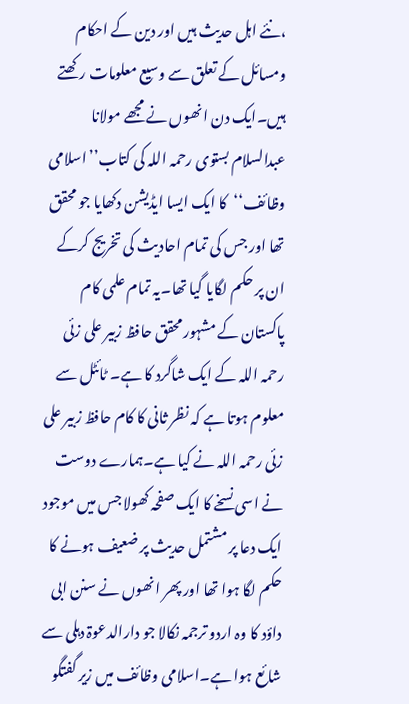،نئے اہل حدیث ہیں اور دین کے احکام ومسائل کے تعلق سے وسیع معلومات رکھتے ہیں۔ایک دن انھوں نے مجھے مولانا عبدالسلام بستوی رحمہ اللہ کی کتاب’’اسلامی وظائف‘‘کا ایک ایسا ایڈیشن دکھایا جو محقق تھا اور جس کی تمام احادیث کی تخریج کرکے ان پر حکم لگایا گیا تھا۔یہ تمام علمی کام پاکستان کے مشہور محقق حافظ زبیر علی زئی رحمہ اللہ کے ایک شاگرد کا ہے۔ ٹائٹل سے معلوم ہوتا ہے کہ نظر ثانی کا کام حافظ زبیر علی زئی رحمہ اللہ نے کیا ہے۔ہمارے دوست نے اسی نسخے کا ایک صفحہ کھولا جس میں موجود ایک دعا پر مشتمل حدیث پر ضعیف ہونے کا حکم لگا ہوا تھا اور پھر انھوں نے سنن ابی داؤد کا وہ اردو ترجمہ نکالا جو دارالدعوۃ دہلی سے شائع ہوا ہے۔اسلامی وظائف میں زیر گفتگو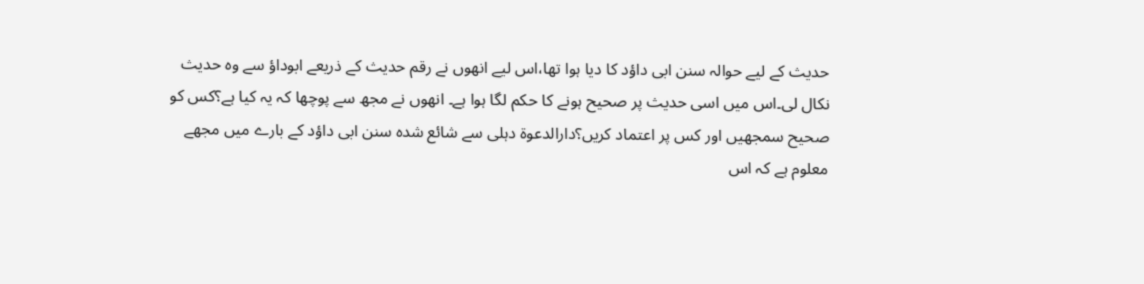حدیث کے لیے حوالہ سنن ابی داؤد کا دیا ہوا تھا،اس لیے انھوں نے رقم حدیث کے ذریعے ابوداؤ سے وہ حدیث نکال لی۔اس میں اسی حدیث پر صحیح ہونے کا حکم لگا ہوا ہے۔ انھوں نے مجھ سے پوچھا کہ یہ کیا ہے؟کس کو صحیح سمجھیں اور کس پر اعتماد کریں؟دارالدعوۃ دہلی سے شائع شدہ سنن ابی داؤد کے بارے میں مجھے معلوم ہے کہ اس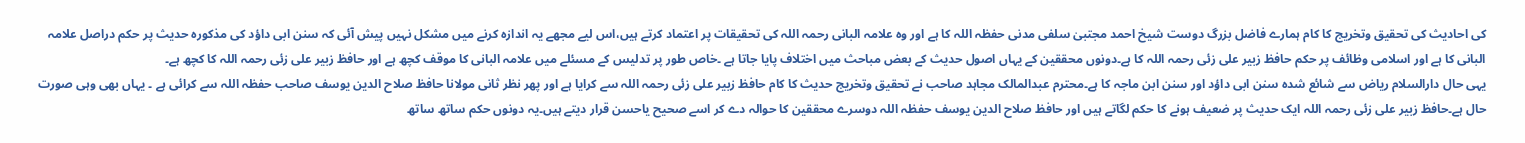کی احادیث کی تحقیق وتخریج کا کام ہمارے فاضل بزرگ دوست شیخ احمد مجتبیٰ سلفی مدنی حفظہ اللہ کا ہے اور وہ علامہ البانی رحمہ اللہ کی تحقیقات پر اعتماد کرتے ہیں،اس لیے مجھے یہ اندازہ کرنے میں مشکل نہیں پیش آئی کہ سنن ابی داؤد کی مذکورہ حدیث پر حکم دراصل علامہ البانی کا ہے اور اسلامی وظائف پر حکم حافظ زبیر علی زئی رحمہ اللہ کا ہے۔دونوں محققین کے یہاں اصول حدیث کے بعض مباحث میں اختلاف پایا جاتا ہے ۔خاص طور پر تدلیس کے مسئلے میں علامہ البانی کا موقف کچھ ہے اور حافظ زبیر علی زئی رحمہ اللہ کا کچھ ہے۔
یہی حال دارالسلام ریاض سے شائع شدہ سنن ابی داؤد اور سنن ابن ماجہ کا ہے۔محترم عبدالمالک مجاہد صاحب نے تحقیق وتخریج حدیث کا کام حافظ زبیر علی زئی رحمہ اللہ سے کرایا ہے اور پھر نظر ثانی مولانا حافظ صلاح الدین یوسف صاحب حفظہ اللہ سے کرائی ہے ۔ یہاں بھی وہی صورت حال ہے۔حافظ زبیر علی زئی رحمہ اللہ ایک حدیث پر ضعیف ہونے کا حکم لگاتے ہیں اور حافظ صلاح الدین یوسف حفظہ اللہ دوسرے محققین کا حوالہ دے کر اسے صحیح یاحسن قرار دیتے ہیں۔یہ دونوں حکم ساتھ ساتھ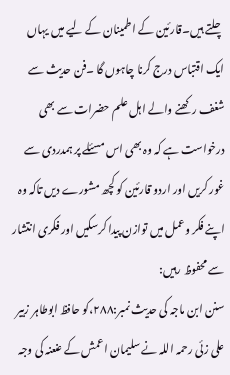چلتے ہیں۔قارئین کے اطمینان کے لیے میں یہاں ایک اقتباس درج کرنا چاہوں گا ۔فن حدیث سے شغف رکھنے والے اہل علم حضرات سے بھی درخواست ہے کہ وہ بھی اس مسئلے پر ہمدردی سے غور کریں اور اردو قارئین کو کچھ مشورے دیں تاکہ وہ اپنے فکر وعمل میں توازن پیدا کرسکیں اور فکری انتشار سے محفوظ رہیں:
سنن ابن ماجہ کی حدیث نمبر:۲۸۸،کو حافظ ابوطاہر زبیر علی زئی رحمہ اللہ نے سلیمان اعمش کے عنعنہ کی وجہ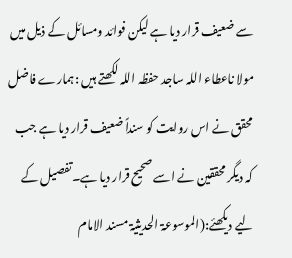سے ضعیف قرار دیا ہے لیکن فوائد ومسائل کے ذیل میں مولا ناعطاء اللہ ساجد حفظہ اللہ لکھتے ہیں :ہمارے فاضل محقق نے اس روایت کو سنداً ضعیف قرار دیا ہے جب کہ دیگر محققین نے اسے صحیح قرار دیا ہے۔تفصیل کے لیے دیکھئے:(الموسوعۃ الحدیثیۃ مسند الامام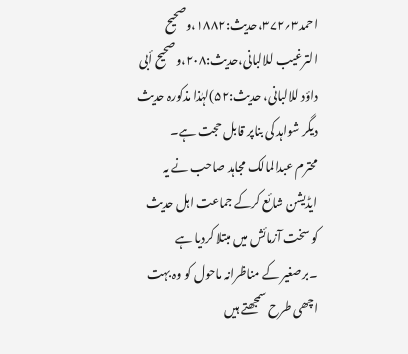احمد۳؍۳۷۲،حدیث:۱۸۸۲،وصحیح الترغیب للالبانی،حدیث:۲۰۸،وصحیح أبی داؤد للالبانی، حدیث:۵۲)لہٰذا مذکورہ حدیث دیگر شواہد کی بناپر قابل حجت ہے۔
محترم عبدالمالک مجاہد صاحب نے یہ ایڈیشن شائع کرکے جماعت اہل حدیث کو سخت آزمائش میں مبتلا کردیا ہے ۔برصغیر کے مناظرانہ ماحول کو وہ بہت اچھی طرح سمجھتے ہیں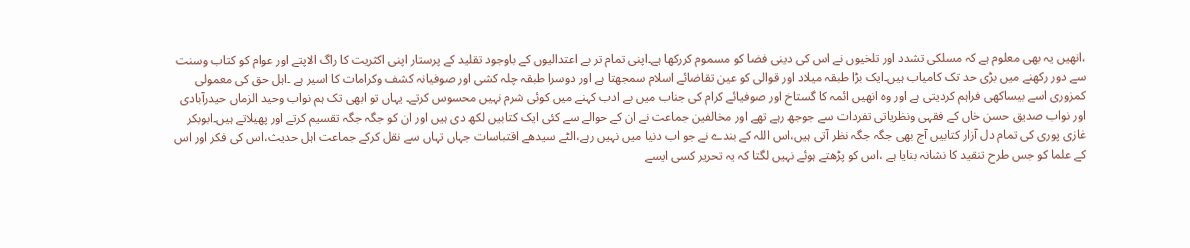،انھیں یہ بھی معلوم ہے کہ مسلکی تشدد اور تلخیوں نے اس کی دینی فضا کو مسموم کررکھا ہے۔اپنی تمام تر بے اعتدالیوں کے باوجود تقلید کے پرستار اپنی اکثریت کا راگ الاپتے اور عوام کو کتاب وسنت سے دور رکھنے میں بڑی حد تک کامیاب ہیں۔ایک بڑا طبقہ میلاد اور قوالی کو عین تقاضائے اسلام سمجھتا ہے اور دوسرا طبقہ چلہ کشی اور صوفیانہ کشف وکرامات کا اسیر ہے ۔اہل حق کی معمولی کمزوری اسے بیساکھی فراہم کردیتی ہے اور وہ انھیں ائمہ کا گستاخ اور صوفیائے کرام کی جناب میں بے ادب کہنے میں کوئی شرم نہیں محسوس کرتے۔ یہاں تو ابھی تک ہم نواب وحید الزماں حیدرآبادی اور نواب صدیق حسن خاں کے فقہی ونظریاتی تفردات سے جوجھ رہے تھے اور مخالفین جماعت نے ان کے حوالے سے کئی ایک کتابیں لکھ دی ہیں اور ان کو جگہ جگہ تقسیم کرتے اور پھیلاتے ہیں۔ابوبکر غازی پوری کی تمام دل آزار کتابیں آج بھی جگہ جگہ نظر آتی ہیں،اس اللہ کے بندے نے جو اب دنیا میں نہیں رہے،الٹے سیدھے اقتباسات جہاں تہاں سے نقل کرکے جماعت اہل حدیث،اس کی فکر اور اس کے علما کو جس طرح تنقید کا نشانہ بنایا ہے ،اس کو پڑھتے ہوئے نہیں لگتا کہ یہ تحریر کسی ایسے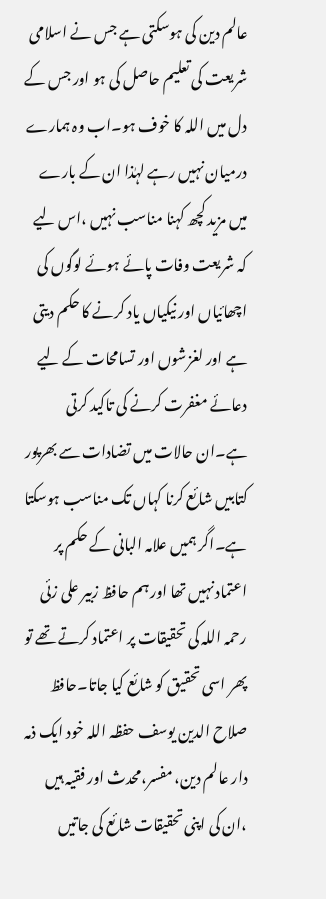عالم دین کی ہوسکتی ہے جس نے اسلامی شریعت کی تعلیم حاصل کی ہو اور جس کے دل میں اللہ کا خوف ہو۔اب وہ ہمارے درمیان نہیں رہے لہٰذا ان کے بارے میں مزید کچھ کہنا مناسب نہیں ،اس لیے کہ شریعت وفات پائے ہوئے لوگوں کی اچھائیاں اور نیکیاں یاد کرنے کا حکم دیتی ہے اور لغزشوں اور تسامحات کے لیے دعائے مغفرت کرنے کی تاکید کرتی ہے۔ان حالات میں تضادات سے بھرپور کتابیں شائع کرنا کہاں تک مناسب ہوسکتا ہے۔اگر ہمیں علامہ البانی کے حکم پر اعتماد نہیں تھا اور ہم حافظ زبیر علی زئی رحمہ اللہ کی تحقیقات پر اعتماد کرتے تھے تو پھر اسی تحقیق کو شائع کیا جاتا۔حافظ صلاح الدین یوسف حفظہ اللہ خود ایک ذمہ دار عالم دین، مفسر،محدث اور فقیہ ہیں ،ان کی اپنی تحقیقات شائع کی جاتیں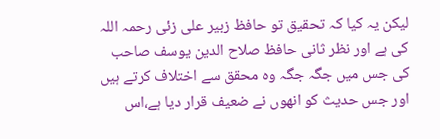لیکن یہ کیا کہ تحقیق تو حافظ زبیر علی زئی رحمہ اللہ کی ہے اور نظر ثانی حافظ صلاح الدین یوسف صاحب کی جس میں جگہ جگہ وہ محقق سے اختلاف کرتے ہیں اور جس حدیث کو انھوں نے ضعیف قرار دیا ہے،اس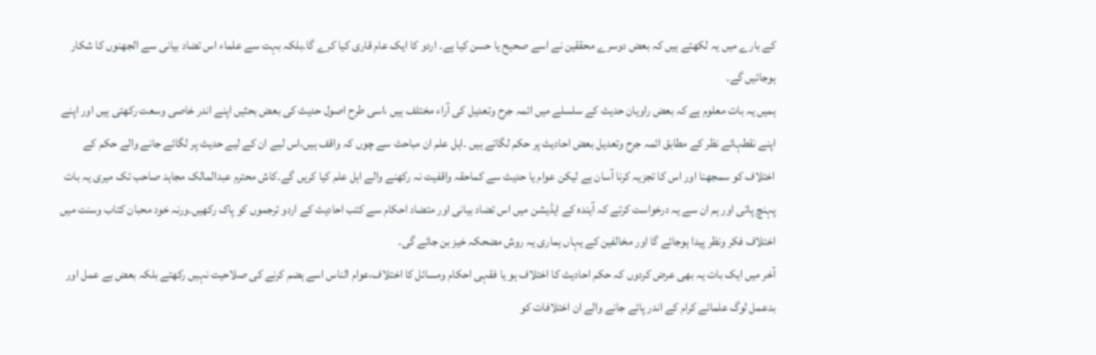کے بارے میں یہ لکھتے ہیں کہ بعض دوسرے محققین نے اسے صحیح یا حسن کیا ہے۔ اردو کا ایک عام قاری کیا کرے گا۔بلکہ بہت سے علماء اس تضاد بیانی سے الجھنوں کا شکار ہوجائیں گے۔
ہمیں یہ بات معلوم ہے کہ بعض راویان حدیث کے سلسلے میں ائمہ جرح وتعدیل کی آراء مختلف ہیں ،اسی طرح اصول حدیث کی بعض بحثیں اپنے اندر خاصی وسعت رکھتی ہیں اور اپنے اپنے نقطہائے نظر کے مطابق ائمہ جرح وتعدیل بعض احادیث پر حکم لگاتے ہیں ۔اہل علم ان مباحث سے چوں کہ واقف ہیں،اس لیے ان کے لیے حدیث پر لگائے جانے والے حکم کے اختلاف کو سمجھنا اور اس کا تجزیہ کرنا آسان ہے لیکن عوام یا حدیث سے کماحقہ واقفیت نہ رکھنے والے اہل علم کیا کریں گے۔کاش محترم عبدالمالک مجاہد صاحب تک میری یہ بات پہنچ پاتی اور ہم ان سے یہ درخواست کرتے کہ آیندہ کے ایڈیشن میں اس تضاد بیانی اور متضاد احکام سے کتب احادیث کے اردو ترجموں کو پاک رکھیں۔ورنہ خود محبان کتاب وسنت میں اختلاف فکر ونظر پیدا ہوجائے گا اور مخالفین کے یہاں ہماری یہ روش مضحکہ خیز بن جائے گی۔
آخر میں ایک بات یہ بھی عرض کردوں کہ حکم احادیث کا اختلاف ہو یا فقہی احکام ومسائل کا اختلاف،عوام الناس اسے ہضم کرنے کی صلاحیت نہیں رکھتے بلکہ بعض بے عمل اور بدعمل لوگ علمائے کرام کے اندر پائے جانے والے ان اختلافات کو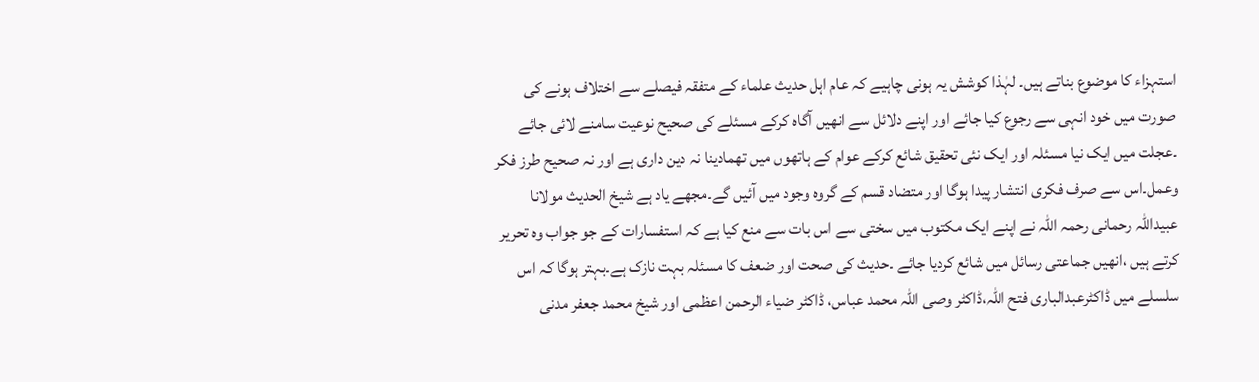استہزاء کا موضوع بناتے ہیں۔ لہٰذا کوشش یہ ہونی چاہیے کہ عام اہل حدیث علماء کے متفقہ فیصلے سے اختلاف ہونے کی صورت میں خود انہی سے رجوع کیا جائے اور اپنے دلائل سے انھیں آگاہ کرکے مسئلے کی صحیح نوعیت سامنے لائی جائے ۔عجلت میں ایک نیا مسئلہ اور ایک نئی تحقیق شائع کرکے عوام کے ہاتھوں میں تھمادینا نہ دین داری ہے اور نہ صحیح طرز فکر وعمل۔اس سے صرف فکری انتشار پیدا ہوگا اور متضاد قسم کے گروہ وجود میں آئیں گے۔مجھے یاد ہے شیخ الحدیث مولانا عبیداللہ رحمانی رحمہ اللہ نے اپنے ایک مکتوب میں سختی سے اس بات سے منع کیا ہے کہ استفسارات کے جو جواب وہ تحریر کرتے ہیں ،انھیں جماعتی رسائل میں شائع کردیا جائے ۔حدیث کی صحت اور ضعف کا مسئلہ بہت نازک ہے۔بہتر ہوگا کہ اس سلسلے میں ڈاکٹرعبدالباری فتح اللہ،ڈاکٹر وصی اللہ محمد عباس، ڈاکٹر ضیاء الرحمن اعظمی اور شیخ محمد جعفر مدنی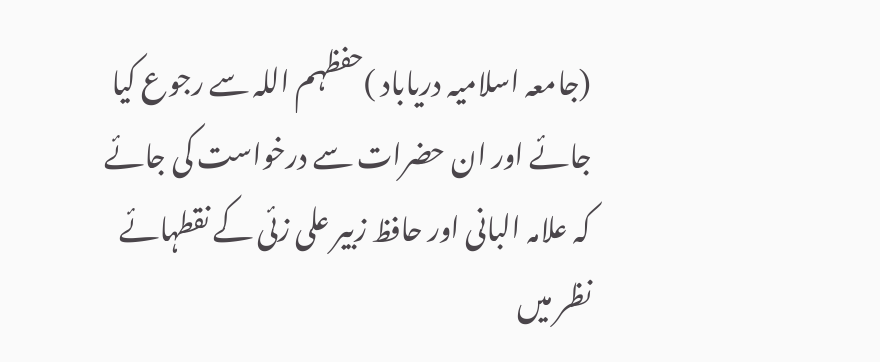(جامعہ اسلامیہ دریاباد )حفظہم اللہ سے رجوع کیا جائے اور ان حضرات سے درخواست کی جائے کہ علامہ البانی اور حافظ زبیر علی زئی کے نقطہائے نظر میں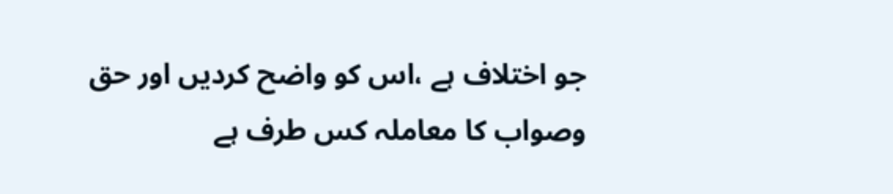جو اختلاف ہے ،اس کو واضح کردیں اور حق وصواب کا معاملہ کس طرف ہے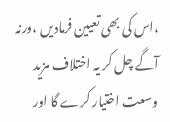،اس کی بھی تعیین فرمادیں ،ورنہ آگے چل کر یہ اختلاف مزید وسعت اختیار کرے گا اور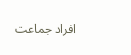افراد جماعت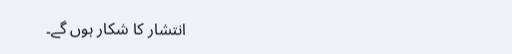انتشار کا شکار ہوں گے۔